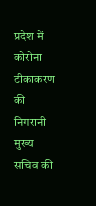प्रदेश में कोरोना टीकाकरण की निगरानी मुख्य सचिव की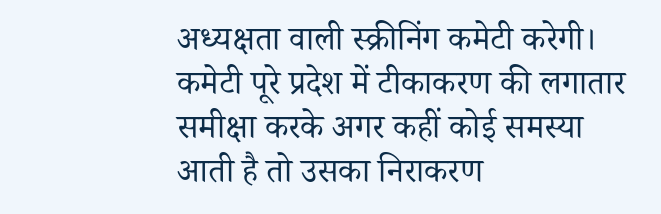अध्यक्षता वाली स्क्रीनिंग कमेटी करेगी। कमेटी पूरे प्रदेश में टीकाकरण की लगातार समीक्षा करके अगर कहीं कोई समस्या आती है तो उसका निराकरण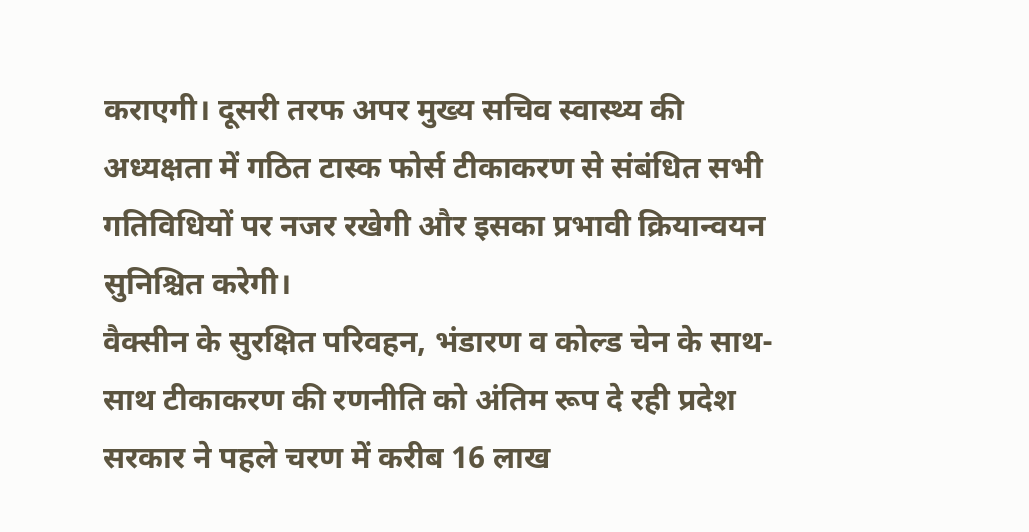कराएगी। दूसरी तरफ अपर मुख्य सचिव स्वास्थ्य की अध्यक्षता में गठित टास्क फोर्स टीकाकरण से संबंधित सभी गतिविधियों पर नजर रखेगी और इसका प्रभावी क्रियान्वयन सुनिश्चित करेगी।
वैक्सीन के सुरक्षित परिवहन, भंडारण व कोल्ड चेन के साथ-साथ टीकाकरण की रणनीति को अंतिम रूप दे रही प्रदेश सरकार ने पहले चरण में करीब 16 लाख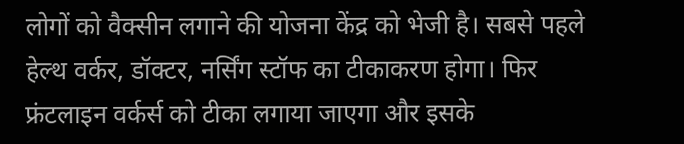लोगों को वैक्सीन लगाने की योजना केंद्र को भेजी है। सबसे पहले हेल्थ वर्कर, डॉक्टर, नर्सिंग स्टॉफ का टीकाकरण होगा। फिर फ्रंटलाइन वर्कर्स को टीका लगाया जाएगा और इसके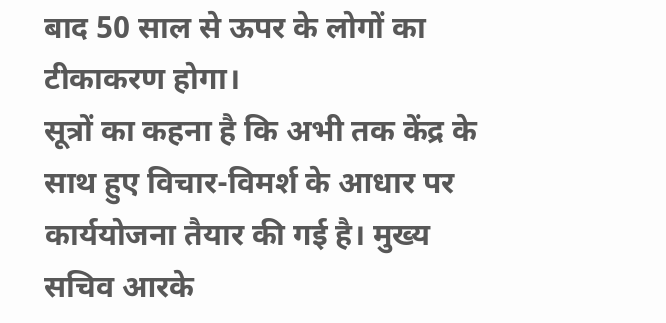बाद 50 साल से ऊपर के लोगों का टीकाकरण होगा।
सूत्रों का कहना है कि अभी तक केंद्र के साथ हुए विचार-विमर्श के आधार पर कार्ययोजना तैयार की गई है। मुख्य सचिव आरके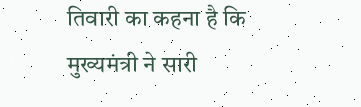तिवारी का कहना है कि मुख्यमंत्री ने सारी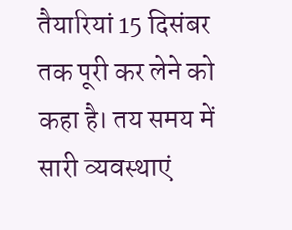तैयारियां 15 दिसंबर तक पूरी कर लेने को कहा है। तय समय में सारी व्यवस्थाएं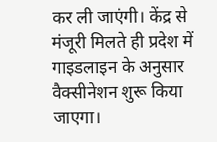कर ली जाएंगी। केंद्र से मंजूरी मिलते ही प्रदेश में गाइडलाइन के अनुसार वैक्सीनेशन शुरू किया जाएगा।